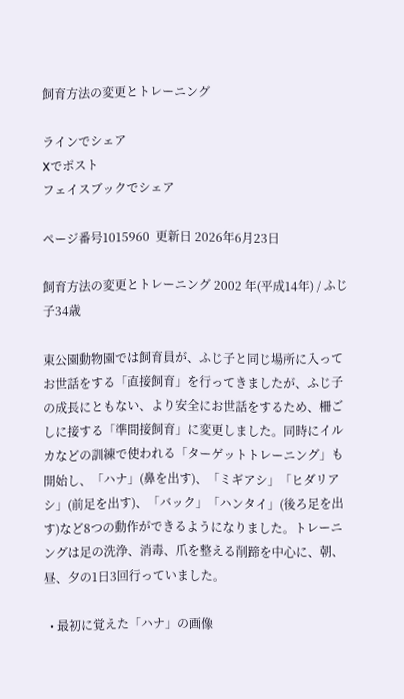飼育方法の変更とトレーニング

ラインでシェア
Xでポスト
フェイスブックでシェア

ページ番号1015960  更新日 2026年6月23日

飼育方法の変更とトレーニング 2002 年(平成14年) / ふじ子34歳

東公園動物園では飼育員が、ふじ子と同じ場所に入ってお世話をする「直接飼育」を行ってきましたが、ふじ子の成長にともない、より安全にお世話をするため、柵ごしに接する「準間接飼育」に変更しました。同時にイルカなどの訓練で使われる「ターゲットトレーニング」も開始し、「ハナ」(鼻を出す)、「ミギアシ」「ヒダリアシ」(前足を出す)、「バック」「ハンタイ」(後ろ足を出す)など8つの動作ができるようになりました。トレーニングは足の洗浄、消毒、爪を整える削蹄を中心に、朝、昼、夕の1日3回行っていました。

  • 最初に覚えた「ハナ」の画像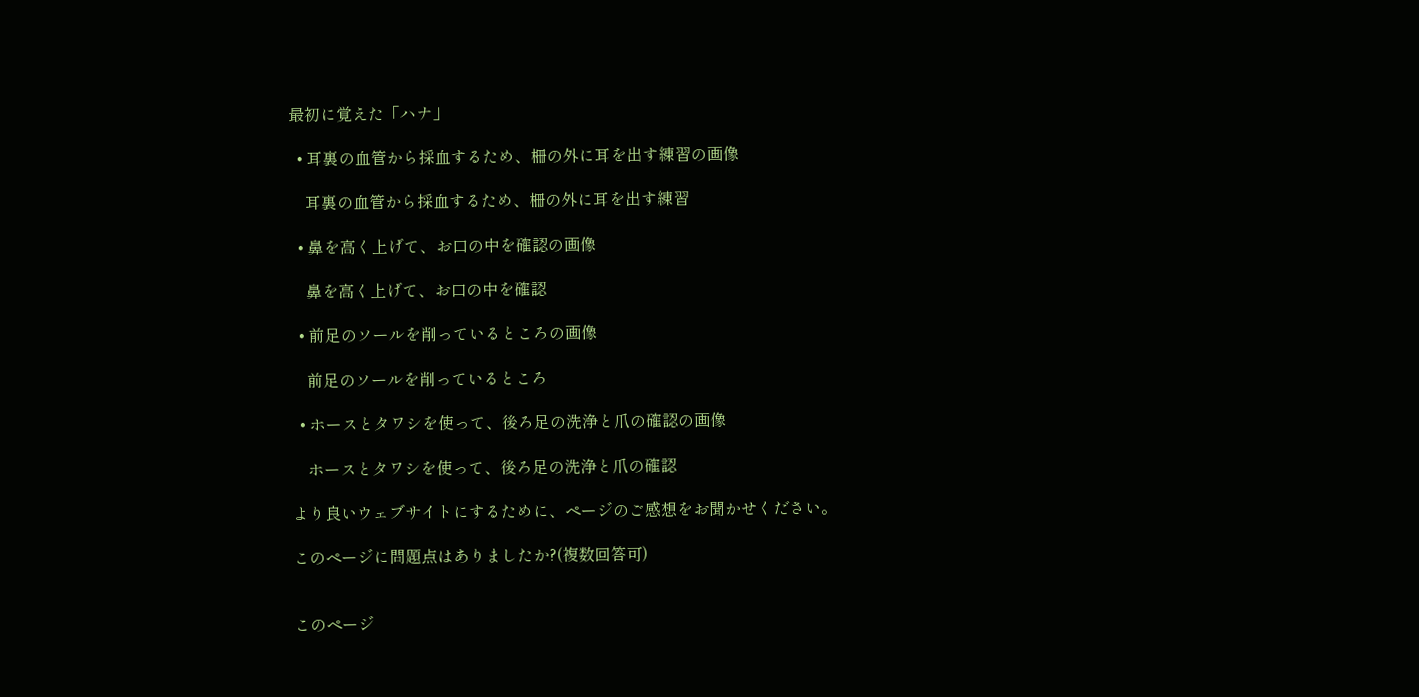最初に覚えた「ハナ」

  • 耳裏の血管から採血するため、柵の外に耳を出す練習の画像

    耳裏の血管から採血するため、柵の外に耳を出す練習

  • 鼻を高く上げて、お口の中を確認の画像

    鼻を高く上げて、お口の中を確認

  • 前足のソールを削っているところの画像

    前足のソールを削っているところ

  • ホースとタワシを使って、後ろ足の洗浄と爪の確認の画像

    ホースとタワシを使って、後ろ足の洗浄と爪の確認

より良いウェブサイトにするために、ページのご感想をお聞かせください。

このページに問題点はありましたか?(複数回答可)


このページ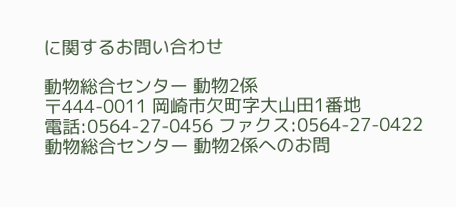に関するお問い合わせ

動物総合センター 動物2係
〒444-0011 岡崎市欠町字大山田1番地
電話:0564-27-0456 ファクス:0564-27-0422
動物総合センター 動物2係へのお問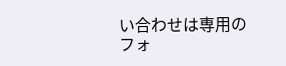い合わせは専用のフォ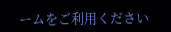ームをご利用ください